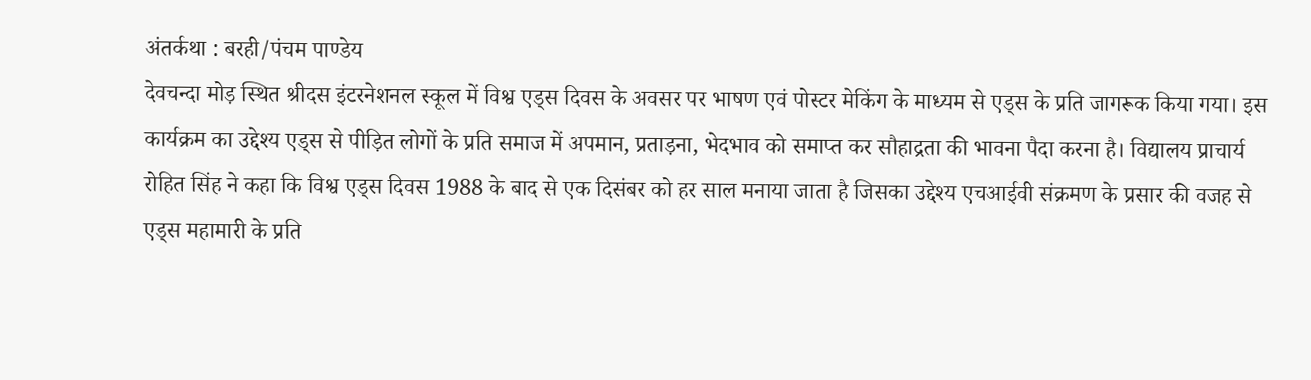अंतर्कथा : बरही/पंचम पाण्डेय
देवचन्दा मोड़ स्थित श्रीदस इंटरनेशनल स्कूल में विश्व एड्स दिवस के अवसर पर भाषण एवं पोस्टर मेकिंग के माध्यम से एड्स के प्रति जागरूक किया गया। इस कार्यक्रम का उद्देश्य एड्स से पीड़ित लोगों के प्रति समाज में अपमान, प्रताड़ना, भेदभाव को समाप्त कर सौहाद्रता की भावना पैदा करना है। विद्यालय प्राचार्य रोहित सिंह ने कहा कि विश्व एड्स दिवस 1988 के बाद से एक दिसंबर को हर साल मनाया जाता है जिसका उद्देश्य एचआईवी संक्रमण के प्रसार की वजह से एड्स महामारी के प्रति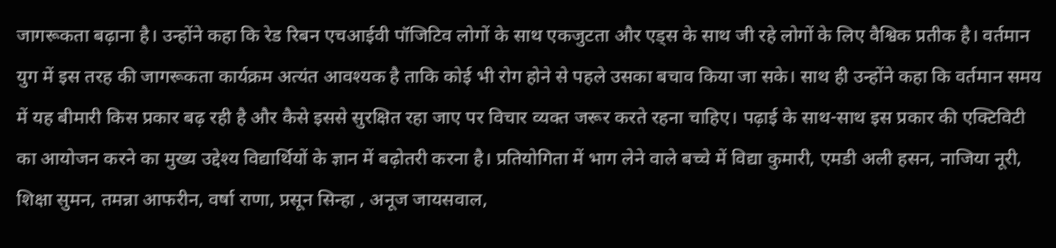जागरूकता बढ़ाना है। उन्होंने कहा कि रेड रिबन एचआईवी पॉजिटिव लोगों के साथ एकजुटता और एड्स के साथ जी रहे लोगों के लिए वैश्विक प्रतीक है। वर्तमान युग में इस तरह की जागरूकता कार्यक्रम अत्यंत आवश्यक है ताकि कोई भी रोग होने से पहले उसका बचाव किया जा सके। साथ ही उन्होंने कहा कि वर्तमान समय में यह बीमारी किस प्रकार बढ़ रही है और कैसे इससे सुरक्षित रहा जाए पर विचार व्यक्त जरूर करते रहना चाहिए। पढ़ाई के साथ-साथ इस प्रकार की एक्टिविटी का आयोजन करने का मुख्य उद्देश्य विद्यार्थियों के ज्ञान में बढ़ोतरी करना है। प्रतियोगिता में भाग लेने वाले बच्चे में विद्या कुमारी, एमडी अली हसन, नाजिया नूरी, शिक्षा सुमन, तमन्ना आफरीन, वर्षा राणा, प्रसून सिन्हा , अनूज जायसवाल,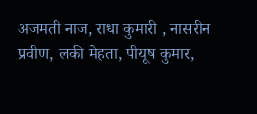अजमती नाज, राधा कुमारी , नासरीन प्रवीण, लकी मेहता, पीयूष कुमार,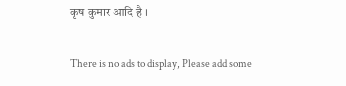कृष कुमार आदि है ।

There is no ads to display, Please add some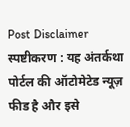Post Disclaimer
स्पष्टीकरण : यह अंतर्कथा पोर्टल की ऑटोमेटेड न्यूज़ फीड है और इसे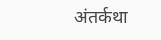अंतर्कथा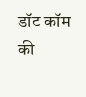डॉट कॉम की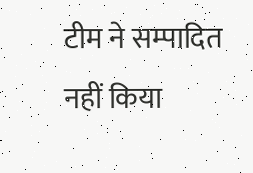टीम ने सम्पादित नहीं किया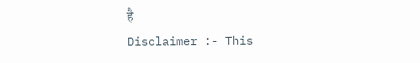है
Disclaimer :- This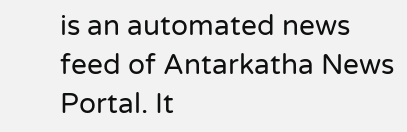is an automated news feed of Antarkatha News Portal. It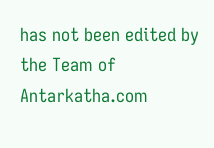has not been edited by the Team of Antarkatha.com